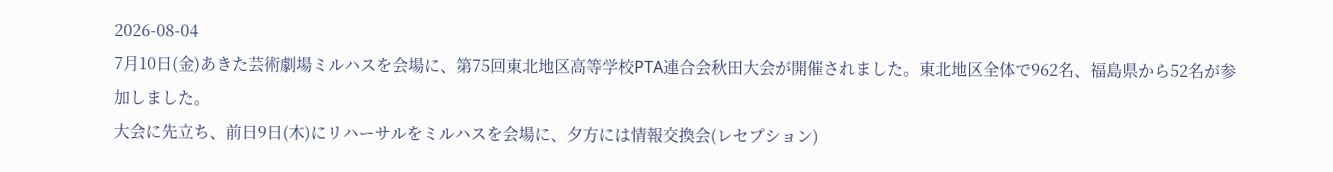2026-08-04
7月10日(金)あきた芸術劇場ミルハスを会場に、第75回東北地区高等学校PTA連合会秋田大会が開催されました。東北地区全体で962名、福島県から52名が参加しました。
大会に先立ち、前日9日(木)にリハーサルをミルハスを会場に、夕方には情報交換会(レセプション)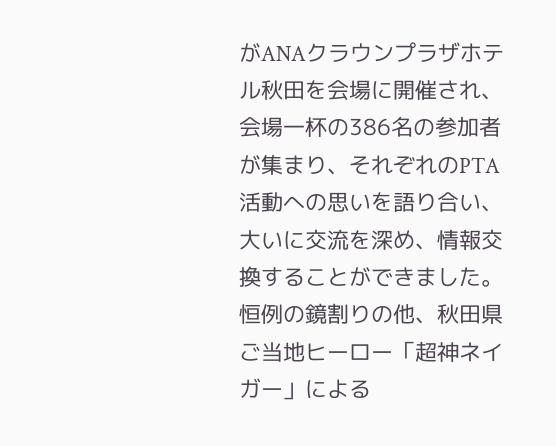がANAクラウンプラザホテル秋田を会場に開催され、会場一杯の386名の参加者が集まり、それぞれのPTA活動への思いを語り合い、大いに交流を深め、情報交換することができました。恒例の鏡割りの他、秋田県ご当地ヒーロー「超神ネイガー」による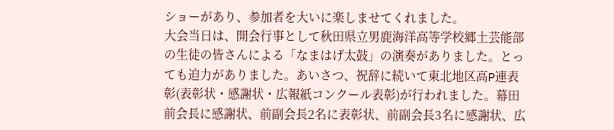ショーがあり、参加者を大いに楽しませてくれました。
大会当日は、開会行事として秋田県立男鹿海洋高等学校郷土芸能部の生徒の皆さんによる「なまはげ太鼓」の演奏がありました。とっても迫力がありました。あいさつ、祝辞に続いて東北地区高P連表彰(表彰状・感謝状・広報紙コンクール表彰)が行われました。幕田前会長に感謝状、前副会長2名に表彰状、前副会長3名に感謝状、広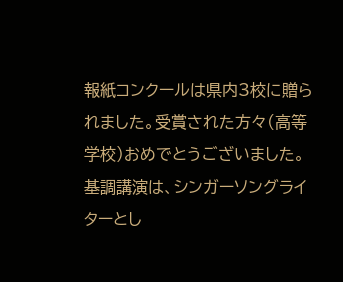報紙コンクールは県内3校に贈られました。受賞された方々(高等学校)おめでとうございました。
基調講演は、シンガーソングライターとし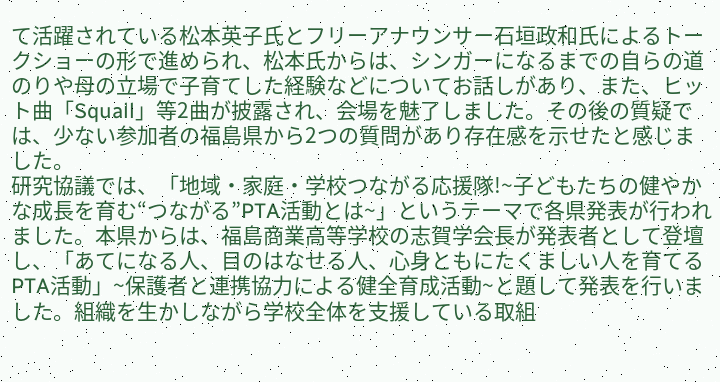て活躍されている松本英子氏とフリーアナウンサー石垣政和氏によるトークショーの形で進められ、松本氏からは、シンガーになるまでの自らの道のりや母の立場で子育てした経験などについてお話しがあり、また、ヒット曲「Squall」等2曲が披露され、会場を魅了しました。その後の質疑では、少ない参加者の福島県から2つの質問があり存在感を示せたと感じました。
研究協議では、「地域・家庭・学校つながる応援隊!~子どもたちの健やかな成長を育む“つながる”PTA活動とは~」というテーマで各県発表が行われました。本県からは、福島商業高等学校の志賀学会長が発表者として登壇し、「あてになる人、目のはなせる人、心身ともにたくましい人を育てるPTA活動」~保護者と連携協力による健全育成活動~と題して発表を行いました。組織を生かしながら学校全体を支援している取組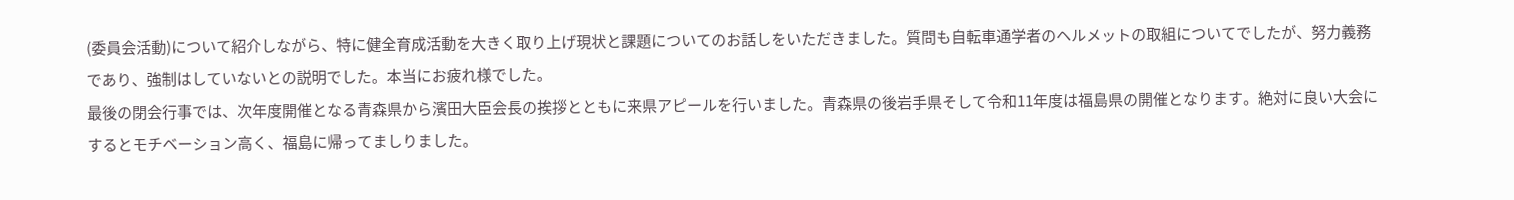(委員会活動)について紹介しながら、特に健全育成活動を大きく取り上げ現状と課題についてのお話しをいただきました。質問も自転車通学者のヘルメットの取組についてでしたが、努力義務であり、強制はしていないとの説明でした。本当にお疲れ様でした。
最後の閉会行事では、次年度開催となる青森県から濱田大臣会長の挨拶とともに来県アピールを行いました。青森県の後岩手県そして令和11年度は福島県の開催となります。絶対に良い大会にするとモチベーション高く、福島に帰ってましりました。